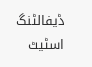ڈیفالٹنگ اسٹیٹ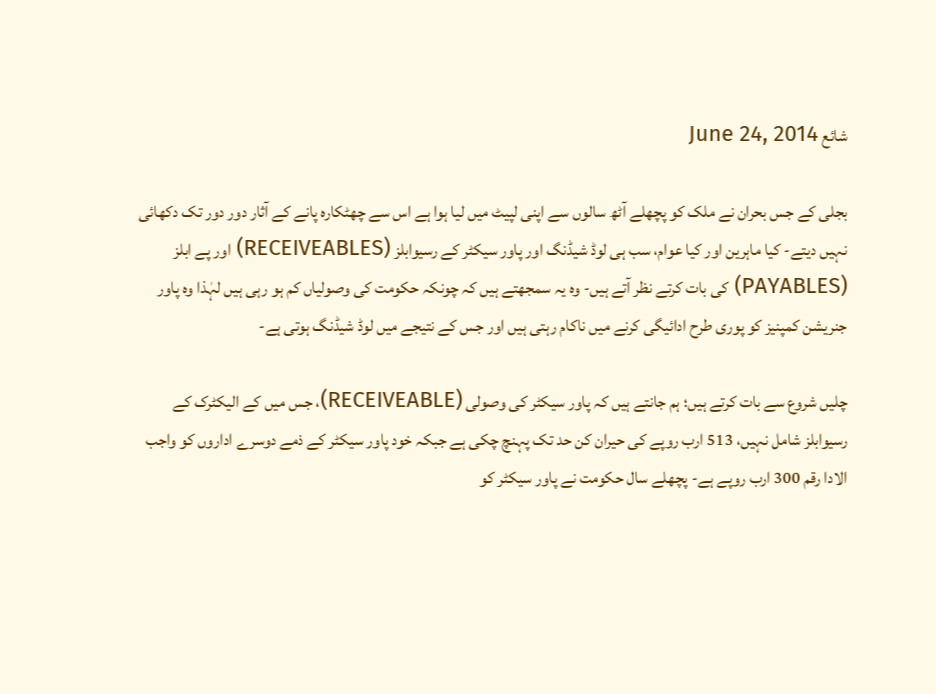شائع June 24, 2014

بجلی کے جس بحران نے ملک کو پچھلے آٹھ سالوں سے اپنی لپیٹ میں لیا ہوا ہے اس سے چھٹکارہ پانے کے آثار دور دور تک دکھائی نہیں دیتے- کیا ماہرین اور کیا عوام، سب ہی لوڈ شیڈنگ اور پاور سیکٹر کے رسیوابلز (RECEIVEABLES) اور پے ابلز (PAYABLES) کی بات کرتے نظر آتے ہیں- وہ یہ سمجھتے ہیں کہ چونکہ حکومت کی وصولیاں کم ہو رہی ہیں لہٰذا وہ پاور جنریشن کمپنیز کو پوری طرح ادائیگی کرنے میں ناکام رہتی ہیں اور جس کے نتیجے میں لوڈ شیڈنگ ہوتی ہے-

چلیں شروع سے بات کرتے ہیں؛ ہم جانتے ہیں کہ پاور سیکٹر کی وصولی (RECEIVEABLE)، جس میں کے الیکٹرک کے رسیوابلز شامل نہیں، 513 ارب روپے کی حیران کن حد تک پہنچ چکی ہے جبکہ خود پاور سیکٹر کے ذمے دوسرے اداروں کو واجب الادا رقم 300 ارب روپے ہے- پچھلے سال حکومت نے پاور سیکٹر کو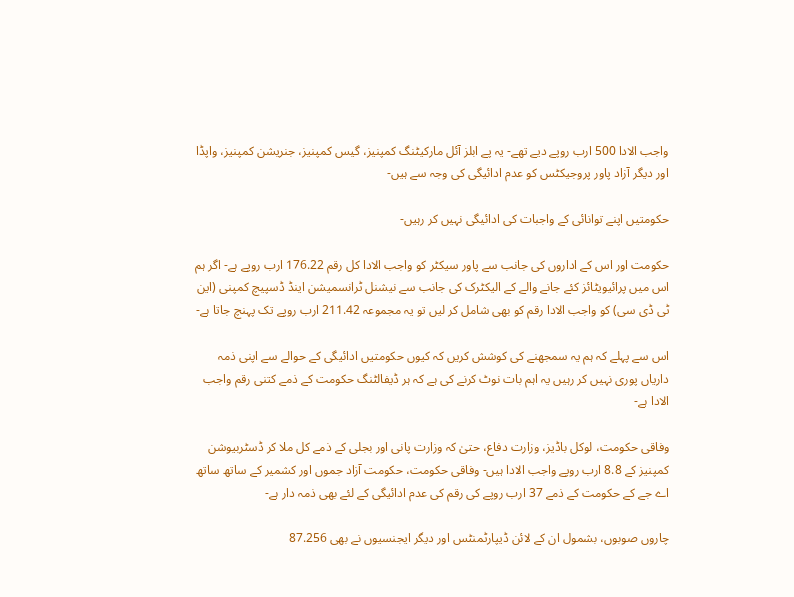واجب الادا 500 ارب روپے دیے تھے- یہ پے ابلز آئل مارکیٹنگ کمپنیز، گیس کمپنیز، جنریشن کمپنیز، واپڈا اور دیگر آزاد پاور پروجیکٹس کو عدم ادائیگی کی وجہ سے ہیں-

حکومتیں اپنے توانائی کے واجبات کی ادائیگی نہیں کر رہیں-

حکومت اور اس کے اداروں کی جانب سے پاور سیکٹر کو واجب الادا کل رقم 176.22 ارب روپے ہے- اگر ہم اس میں پرائیویٹائز کئے جانے والے کے الیکٹرک کی جانب سے نیشنل ٹرانسمیشن اینڈ ڈسپیچ کمپنی (این ٹی ڈی سی) کو واجب الادا رقم کو بھی شامل کر لیں تو یہ مجموعہ 211.42 ارب روپے تک پہنچ جاتا ہے-

اس سے پہلے کہ ہم یہ سمجھنے کی کوشش کریں کہ کیوں حکومتیں ادائیگی کے حوالے سے اپنی ذمہ داریاں پوری نہیں کر رہیں یہ اہم بات نوٹ کرنے کی ہے کہ ہر ڈیفالٹنگ حکومت کے ذمے کتنی رقم واجب الادا ہے-

وفاقی حکومت، لوکل باڈیز، وزارت دفاع، حتیٰ کہ وزارت پانی اور بجلی کے ذمے کل ملا کر ڈسٹربیوشن کمپنیز کے 8.8 ارب روپے واجب الادا ہیں- وفاقی حکومت، حکومت آزاد جموں اور کشمیر کے ساتھ ساتھ اے جے کے حکومت کے ذمے 37 ارب روپے کی رقم کی عدم ادائیگی کے لئے بھی ذمہ دار ہے-

چاروں صوبوں، بشمول ان کے لائن ڈیپارٹمنٹس اور دیگر ایجنسیوں نے بھی 87.256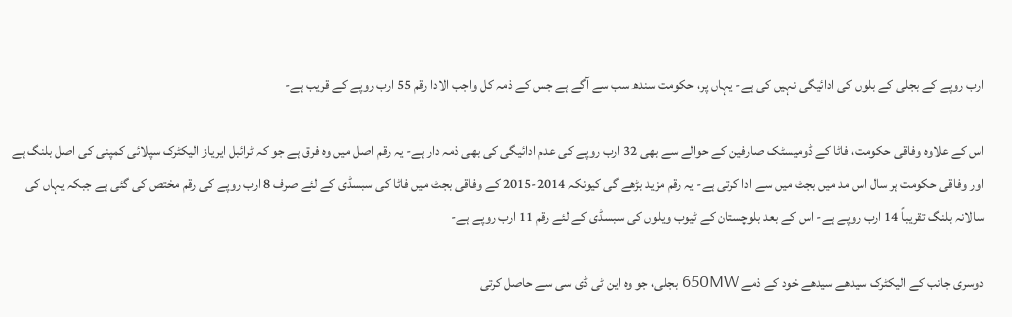ارب روپے کے بجلی کے بلوں کی ادائیگی نہیں کی ہے- یہاں پر، حکومت سندھ سب سے آگے ہے جس کے ذمہ کل واجب الادا رقم 55 ارب روپے کے قریب ہے-

اس کے علاوہ وفاقی حکومت، فاٹا کے ڈومیسٹک صارفین کے حوالے سے بھی 32 ارب روپے کی عدم ادائیگی کی بھی ذمہ دار ہے- یہ رقم اصل میں وہ فرق ہے جو کہ ٹرائبل ایریاز الیکٹرک سپلائی کمپنی کی اصل بلنگ ہے اور وفاقی حکومت ہر سال اس مد میں بجٹ میں سے ادا کرتی ہے- یہ رقم مزید بڑھے گی کیونکہ 2014-2015 کے وفاقی بجٹ میں فاٹا کی سبسڈی کے لئے صرف 8 ارب روپے کی رقم مختص کی گئی ہے جبکہ یہاں کی سالانہ بلنگ تقریباً 14 ارب روپے ہے- اس کے بعد بلوچستان کے ٹیوب ویلوں کی سبسڈی کے لئے رقم 11 ارب روپے ہے-

دوسری جانب کے الیکٹرک سیدھے سیدھے خود کے ذمے 650MW بجلی، جو وہ این ٹی ڈی سی سے حاصل کرتی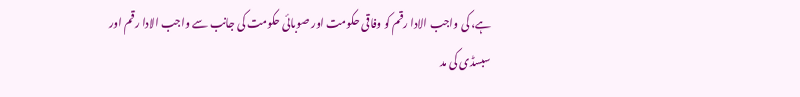ہے، کی واجب الادا رقم کو وفاقی حکومت اور صوبائی حکومت کی جانب سے واجب الادا رقم اور سبسڈی کی مد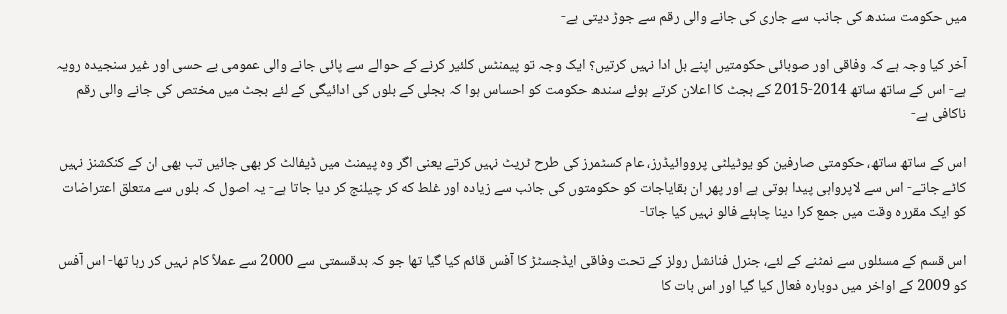میں حکومت سندھ کی جانب سے جاری کی جانے والی رقم سے جوڑ دیتی ہے-

آخر کیا وجہ ہے کہ وفاقی اور صوبائی حکومتیں اپنے بل ادا نہیں کرتیں؟ ایک وجہ تو پیمنٹس کلئیر کرنے کے حوالے سے پائی جانے والی عمومی بے حسی اور غیر سنجیدہ رویہ ہے- اس کے ساتھ ساتھ 2014-2015 کے بجٹ کا اعلان کرتے ہوئے سندھ حکومت کو احساس ہوا کہ بجلی کے بلوں کی ادائیگی کے لئے بجٹ میں مختص کی جانے والی رقم ناکافی ہے-

اس کے ساتھ ساتھ، حکومتی صارفین کو یوٹیلٹی پرووائیڈرز، عام کسٹمرز کی طرح ٹریٹ نہیں کرتے یعنی اگر وہ پیمنٹ میں ڈیفالٹ کر بھی جائیں تب بھی ان کے کنکشنز نہیں کاٹے جاتے- اس سے لاپرواہی پیدا ہوتی ہے اور پھر ان بقایاجات کو حکومتوں کی جانب سے زیادہ اور غلط که کر چیلنج کر دیا جاتا ہے- یہ اصول کہ بلوں سے متعلق اعتراضات کو ایک مقررہ وقت میں جمع کرا دینا چاہئے فالو نہیں کیا جاتا-

اس قسم کے مسئلوں سے نمٹنے کے لئے، جنرل فنانشل رولز کے تحت وفاقی ایڈجسٹڑ کا آفس قائم کیا گیا تھا جو کہ بدقسمتی سے 2000 سے عملاً کام نہیں کر رہا تھا- اس آفس کو 2009 کے اواخر میں دوبارہ فعال کیا گیا اور اس بات کا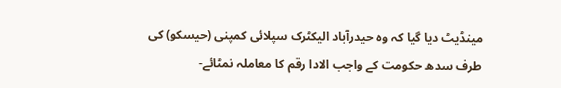مینڈیٹ دیا گیا کہ وہ حیدرآباد الیکٹرک سپلائی کمپنی (حیسکو) کی طرف سدھ حکومت کے واجب الادا رقم کا معاملہ نمٹائے-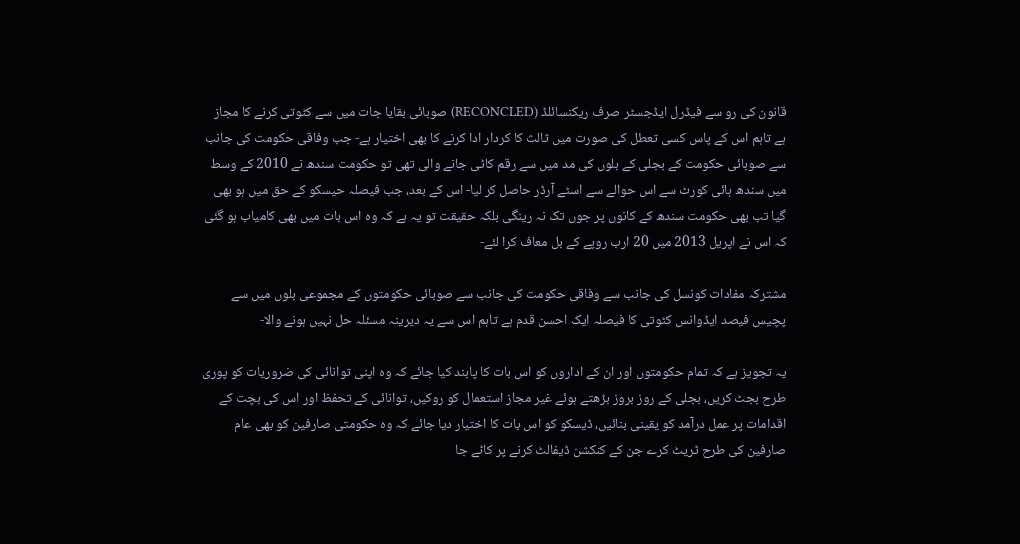قانون کی رو سے فیڈرل ایڈجسٹر صرف ریکنسائلڈ (RECONCLED) صوبائی بقایا جات میں سے کٹوتی کرنے کا مجاز ہے تاہم اس کے پاس کسی تعطل کی صورت میں ثالث کا کردار ادا کرنے کا بھی اختیار ہے- جب وفاقی حکومت کی جانب سے صوبائی حکومت کے بجلی کے بلوں کی مد میں سے رقم کاٹی جانے والی تھی تو حکومت سندھ نے 2010 کے وسط میں سندھ ہائی کورٹ سے اس حوالے سے اسٹے آرڈر حاصل کر لیا- اس کے بعد، جب فیصلہ حیسکو کے حق میں ہو بھی گیا تب بھی حکومت سندھ کے کانوں پر جوں تک نہ رینگی بلکہ حقیقت تو یہ ہے کہ وہ اس بات میں بھی کامیاب ہو گئی کہ اس نے اپریل 2013 میں 20 ارب روپے کے بل معاف کرا لئے-

مشترکہ مفادات کونسل کی جانب سے وفاقی حکومت کی جانب سے صوبائی حکومتوں کے مجموعی بلوں میں سے پچیس فیصد ایڈوانس کٹوتی کا فیصلہ ایک احسن قدم ہے تاہم اس سے یہ دیرینہ مسئلہ حل نہیں ہونے والا-

یہ تجویز ہے کہ تمام حکومتوں اور ان کے اداروں کو اس بات کا پابند کیا جائے کہ وہ اپنی توانائی کی ضروریات کو پوری طرح بجٹ کریں، بجلی کے روز بروز بڑھتے ہوئے غیر مجاز استعمال کو روکیں، توانائی کے تحفظ اور اس کی بچت کے اقدامات پر عمل درآمد کو یقینی بنائیں، ڈیسکو کو اس بات کا اختیار دیا جائے کہ وہ حکومتی صارفین کو بھی عام صارفین کی طرح ٹریٹ کرے جن کے کنکشن ڈیفالٹ کرنے پر کاٹے جا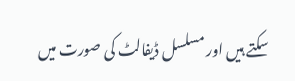سکتے ہیں اور مسلسل ڈیفالٹ کی صورت میں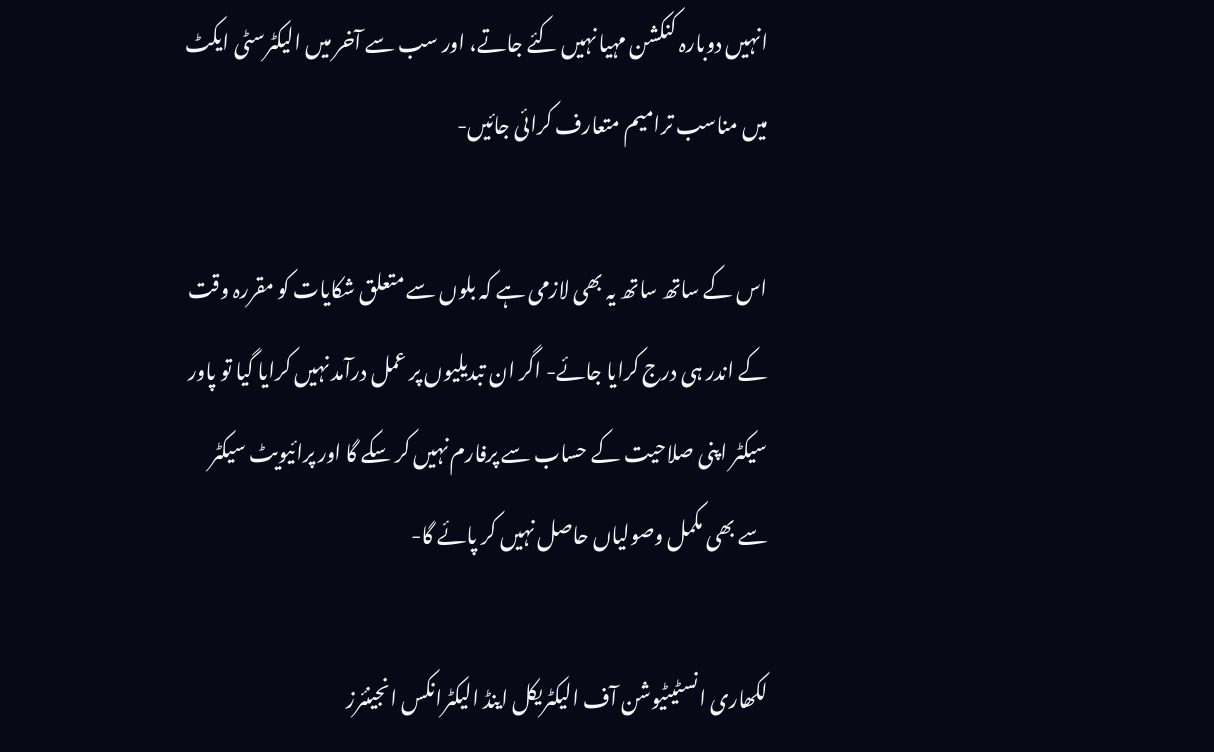انہیں دوبارہ کنکشن مہیا نہیں کئے جاتے، اور سب سے آخر میں الیکٹرسٹی ایکٹ میں مناسب ترامیم متعارف کرائی جائیں-

اس کے ساتھ ساتھ یہ بھی لازمی ہے کہ بلوں سے متعلق شکایات کو مقررہ وقت کے اندر ہی درج کرایا جائے- اگر ان تبدیلیوں پر عمل درآمد نہیں کرایا گیا تو پاور سیکٹر اپنی صلاحیت کے حساب سے پرفارم نہیں کر سکے گا اور پرائیویٹ سیکٹر سے بھی مکمل وصولیاں حاصل نہیں کر پائے گا-

لکھاری انسٹیٹیوشن آف الیکٹریکل اینڈ الیکٹرانکس انجینئرز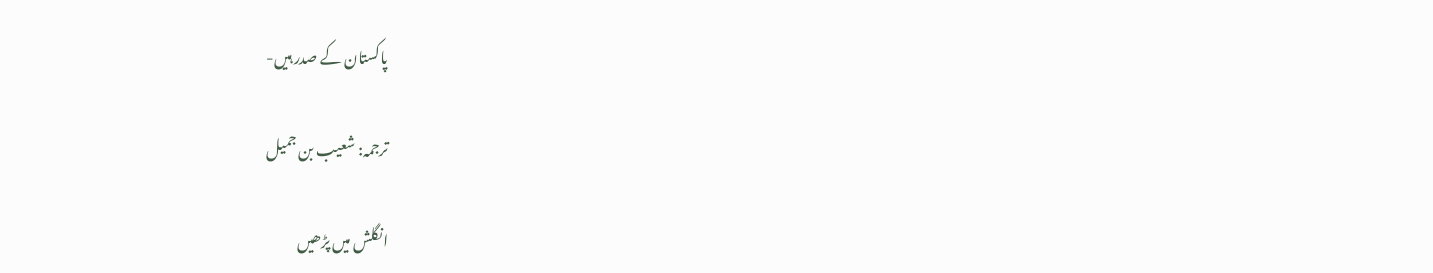پاکستان کے صدر ہیں-

ترجمہ: شعیب بن جمیل

انگلش میں پڑھیں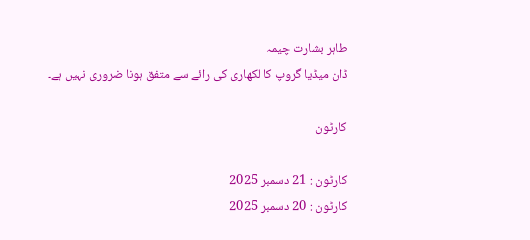طاہر بشارت چیمہ
ڈان میڈیا گروپ کا لکھاری کی رائے سے متفق ہونا ضروری نہیں ہے۔

کارٹون

کارٹون : 21 دسمبر 2025
کارٹون : 20 دسمبر 2025